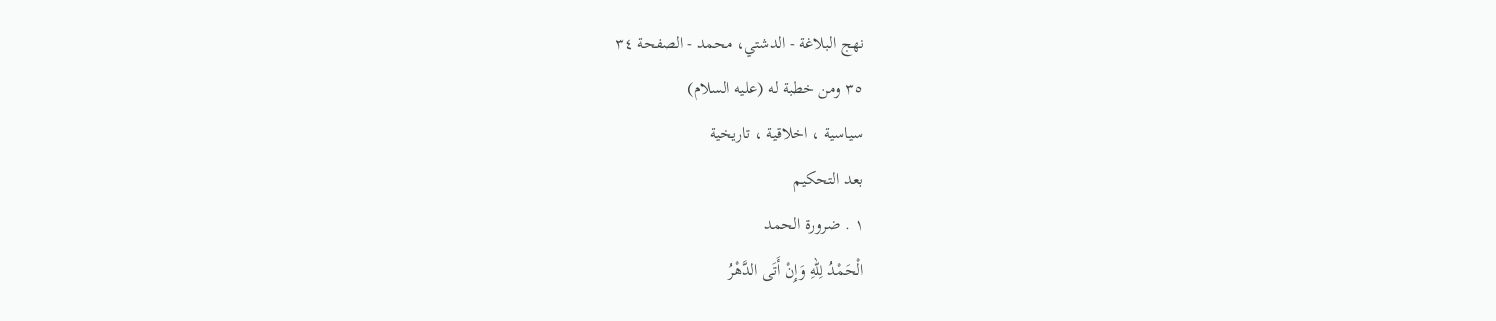نهج البلاغة - الدشتي، محمد - الصفحة ٣٤
٣٥ ومن خطبة له (عليه السلام)
سياسية ، اخلاقية ، تاريخية
بعد التحكيم
١ . ضرورة الحمد
الْحَمْدُ لِلّهِ وَإِنْ أَتَى الدَّهْرُ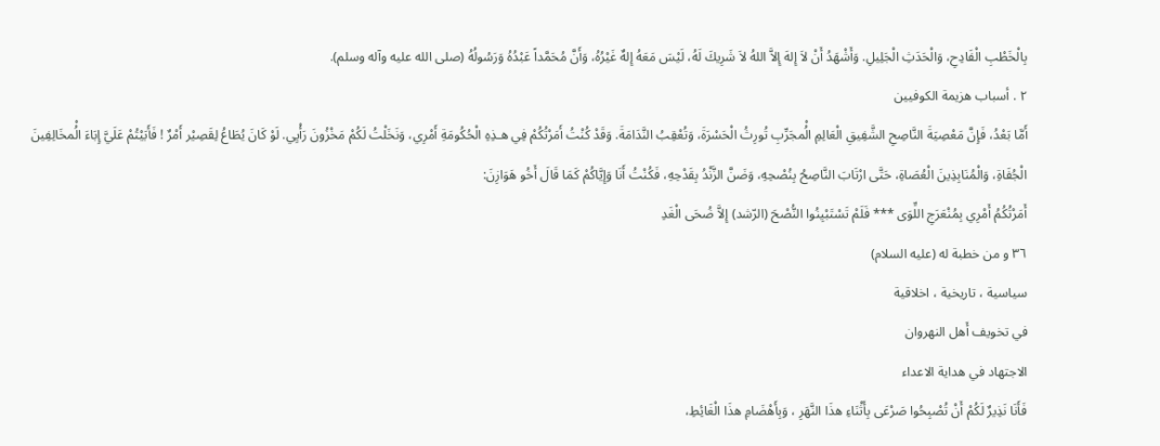بِالْخَطْبِ الْفَادِحِ، وَالْحَدَثِ الْجَلِيلِ. وَأَشْهَدُ أَنْ لاَ إِلهَ إِلاَّ اللهُ لاَ شَرِيكَ لَهُ، لَيْسَ مَعَهُ إِلهٌ غَيْرُهُ، وَأَنَّ مُحَمَّداً عَبْدُهُ وَرَسُولُهُ (صلى الله عليه وآله وسلم).
٢ . أسباب هزيمة الكوفيين
أَمَّا بَعْدُ، فَإِنَّ مَعْصِيَةَ النَّاصِحِ الشَّفِيقِ الْعَالِمِ الُْمجَرِّبِ تُورِثُ الْحَسْرَةَ، وَتُعْقِبُ النَّدَامَةَ. وَقَدْ كُنْتُ أَمَرْتُكُمْ فِي هـذِهِ الْحُكُومَةِ أَمْرِي، وَنَخَلْتُ لَكُمْ مَخْزُونَ رَأْيِي. لَوْ كَانَ يُطَاعُ لِقَصِيْر أَمْرٌ ! فَأَبَيْتُمْ عَلَيَّ إِبَاءَ الُْمخَالِفِينَ الْجُفَاةِ، وَالْمُنَابِذِينَ الْعُصَاةِ، حَتَّى ارْتَابَ النَّاصِحُ بِنُصْحِهِ، وَضَنَّ الزَّنْدُ بِقَدْحِهِ، فَكُنْتُ أَنَا وَإِيَّاكُمْ كَمَا قَالَ أَخُو هَوَازِنَ:
أَمَرْتُكُمُ أَمْرِي بِمُنْعَرَجِ اللِّوَى *** فَلَمْ تَسْتَبْيِنُوا النُّصْحَ (الرّشد) إِلاَّ ضُحَى الْغَدِ
٣٦ و من خطبة له (عليه السلام)
سياسية ، تاريخية ، اخلاقية
في تخويف أَهل النهروان
الاجتهاد في هداية الاعداء
فَأَنَا نَذِيرٌ لَكُمْ أَنْ تُصْبِحُوا صَرْعَى بِأَثْنَاءِ هذَا النَّهَرِ ، وَبِأَهْضَامِ هذَا الْغَائِطِ،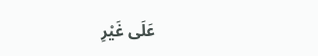عَلَى غَيْرِ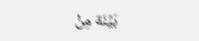بَيِّنَة مِنْ